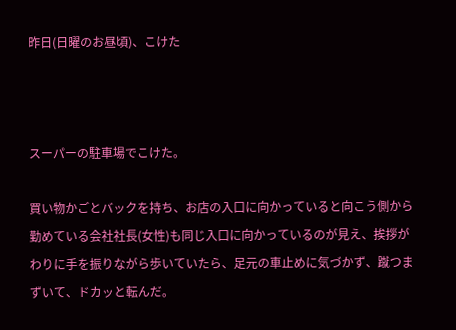昨日(日曜のお昼頃)、こけた



スーパーの駐車場でこけた。

買い物かごとバックを持ち、お店の入口に向かっていると向こう側から勤めている会社社長(女性)も同じ入口に向かっているのが見え、挨拶がわりに手を振りながら歩いていたら、足元の車止めに気づかず、蹴つまずいて、ドカッと転んだ。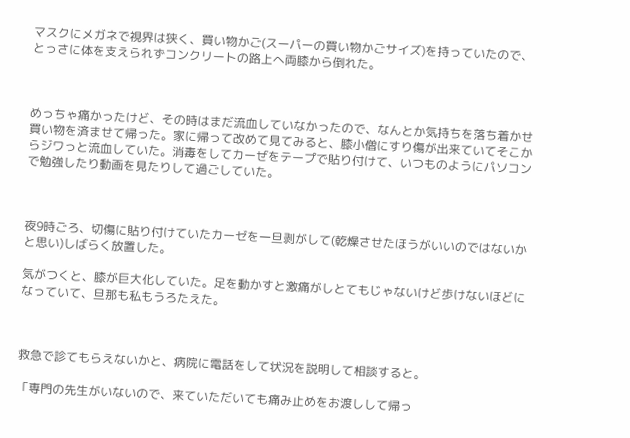マスクにメガネで視界は狭く、買い物かご(スーパーの買い物かごサイズ)を持っていたので、とっさに体を支えられずコンクリートの路上へ両膝から倒れた。



めっちゃ痛かったけど、その時はまだ流血していなかったので、なんとか気持ちを落ち着かせ買い物を済ませて帰った。家に帰って改めて見てみると、膝小僧にすり傷が出来ていてそこからジワっと流血していた。消毒をしてカーぜをテープで貼り付けて、いつものようにパソコンで勉強したり動画を見たりして過ごしていた。



夜9時ごろ、切傷に貼り付けていたカーゼを一旦剥がして(乾燥させたほうがいいのではないかと思い)しばらく放置した。

気がつくと、膝が巨大化していた。足を動かすと激痛がしとてもじゃないけど歩けないほどになっていて、旦那も私もうろたえた。



救急で診てもらえないかと、病院に電話をして状況を説明して相談すると。

「専門の先生がいないので、来ていただいても痛み止めをお渡しして帰っ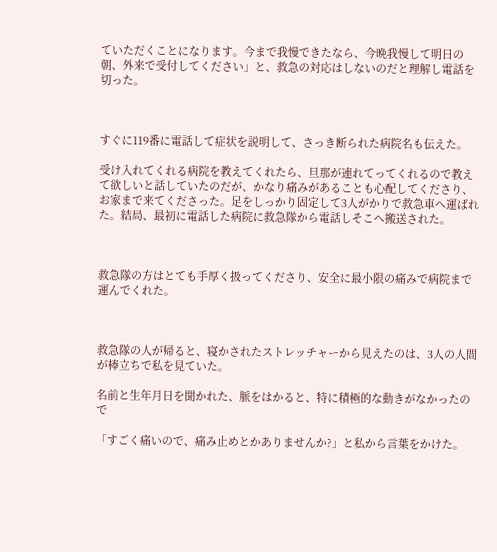ていただくことになります。今まで我慢できたなら、今晩我慢して明日の朝、外来で受付してください」と、救急の対応はしないのだと理解し電話を切った。



すぐに119番に電話して症状を説明して、さっき断られた病院名も伝えた。

受け入れてくれる病院を教えてくれたら、旦那が連れてってくれるので教えて欲しいと話していたのだが、かなり痛みがあることも心配してくださり、お家まで来てくださった。足をしっかり固定して3人がかりで救急車へ運ばれた。結局、最初に電話した病院に救急隊から電話しそこへ搬送された。



救急隊の方はとても手厚く扱ってくださり、安全に最小限の痛みで病院まで運んでくれた。



救急隊の人が帰ると、寝かされたストレッチャーから見えたのは、3人の人間が棒立ちで私を見ていた。

名前と生年月日を聞かれた、脈をはかると、特に積極的な動きがなかったので

「すごく痛いので、痛み止めとかありませんか?」と私から言葉をかけた。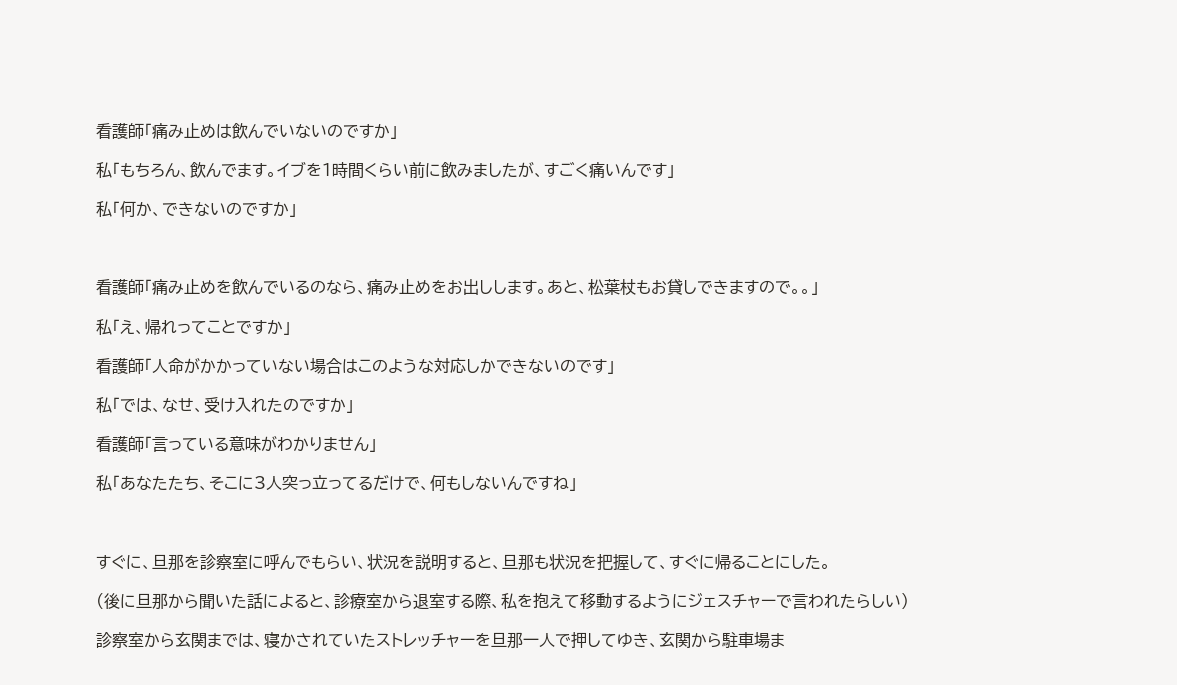看護師「痛み止めは飲んでいないのですか」

私「もちろん、飲んでます。イブを1時間くらい前に飲みましたが、すごく痛いんです」

私「何か、できないのですか」



看護師「痛み止めを飲んでいるのなら、痛み止めをお出しします。あと、松葉杖もお貸しできますので。。」

私「え、帰れってことですか」

看護師「人命がかかっていない場合はこのような対応しかできないのです」

私「では、なせ、受け入れたのですか」

看護師「言っている意味がわかりません」

私「あなたたち、そこに3人突っ立ってるだけで、何もしないんですね」



すぐに、旦那を診察室に呼んでもらい、状況を説明すると、旦那も状況を把握して、すぐに帰ることにした。

(後に旦那から聞いた話によると、診療室から退室する際、私を抱えて移動するようにジェスチャーで言われたらしい)

診察室から玄関までは、寝かされていたストレッチャーを旦那一人で押してゆき、玄関から駐車場ま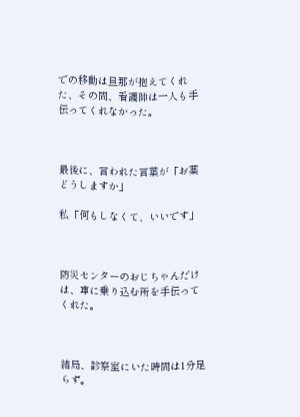での移動は旦那が抱えてくれた、その間、看護師は一人も手伝ってくれなかった。



最後に、言われた言葉が「お薬どうしますか」

私「何もしなくて、いいです」



防災センターのおじちゃんだけは、車に乗り込む所を手伝ってくれた。



結局、診察室にいた時間は1分足らず。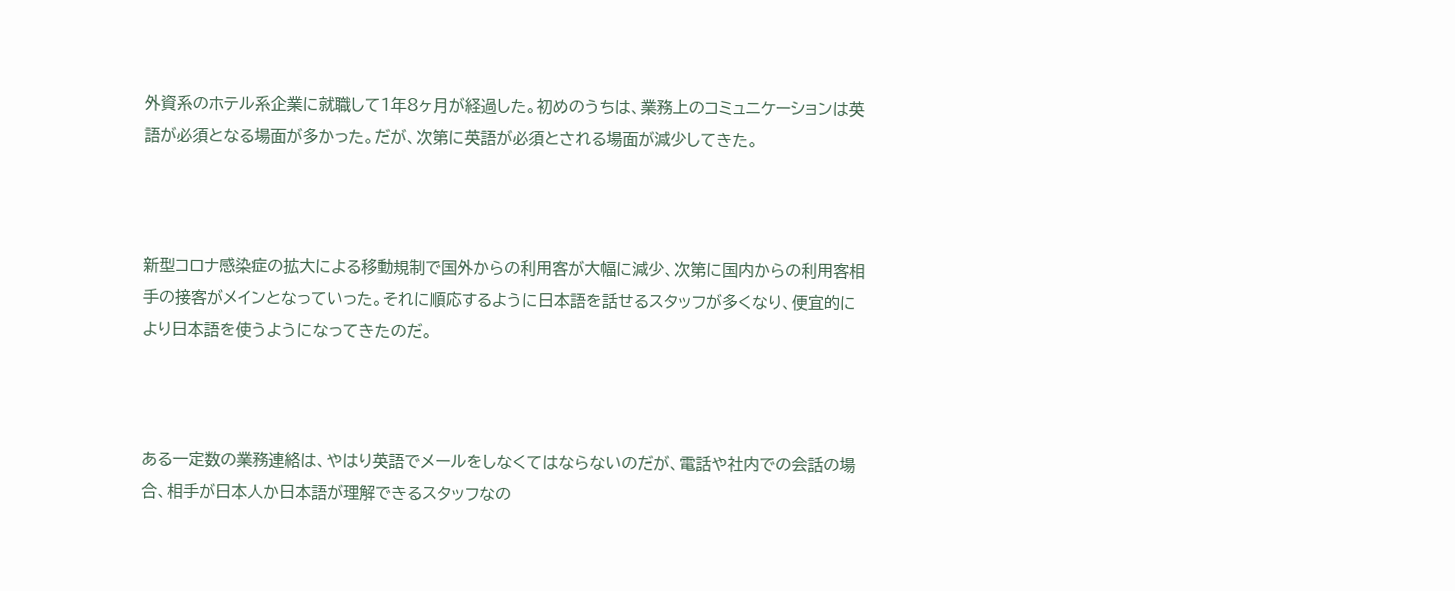外資系のホテル系企業に就職して1年8ヶ月が経過した。初めのうちは、業務上のコミュニケーションは英語が必須となる場面が多かった。だが、次第に英語が必須とされる場面が減少してきた。



新型コロナ感染症の拡大による移動規制で国外からの利用客が大幅に減少、次第に国内からの利用客相手の接客がメインとなっていった。それに順応するように日本語を話せるスタッフが多くなり、便宜的により日本語を使うようになってきたのだ。



ある一定数の業務連絡は、やはり英語でメールをしなくてはならないのだが、電話や社内での会話の場合、相手が日本人か日本語が理解できるスタッフなの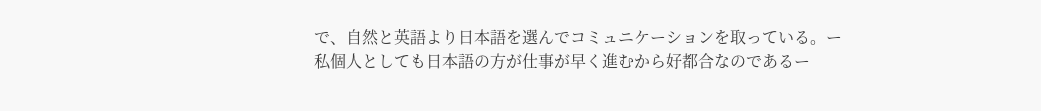で、自然と英語より日本語を選んでコミュニケーションを取っている。ー私個人としても日本語の方が仕事が早く進むから好都合なのであるー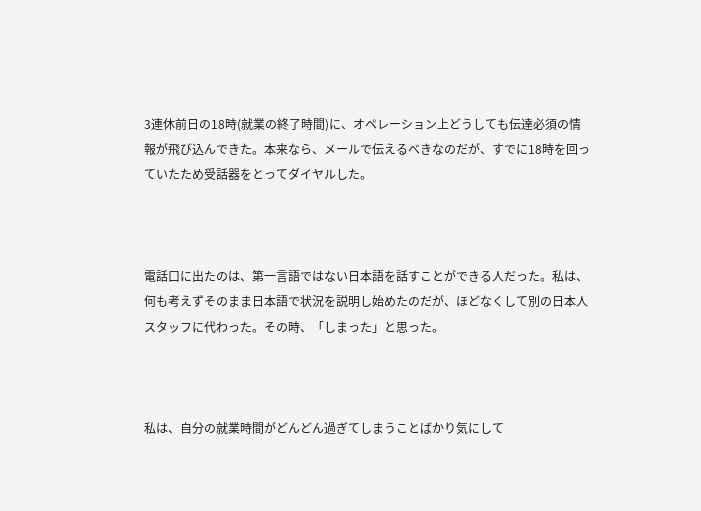3連休前日の18時(就業の終了時間)に、オペレーション上どうしても伝達必須の情報が飛び込んできた。本来なら、メールで伝えるべきなのだが、すでに18時を回っていたため受話器をとってダイヤルした。



電話口に出たのは、第一言語ではない日本語を話すことができる人だった。私は、何も考えずそのまま日本語で状況を説明し始めたのだが、ほどなくして別の日本人スタッフに代わった。その時、「しまった」と思った。



私は、自分の就業時間がどんどん過ぎてしまうことばかり気にして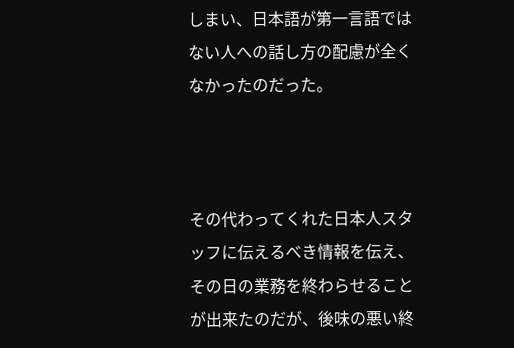しまい、日本語が第一言語ではない人への話し方の配慮が全くなかったのだった。



その代わってくれた日本人スタッフに伝えるべき情報を伝え、その日の業務を終わらせることが出来たのだが、後味の悪い終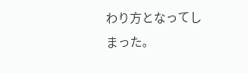わり方となってしまった。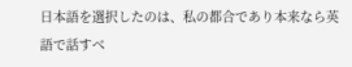日本語を選択したのは、私の都合であり本来なら英語で話すべ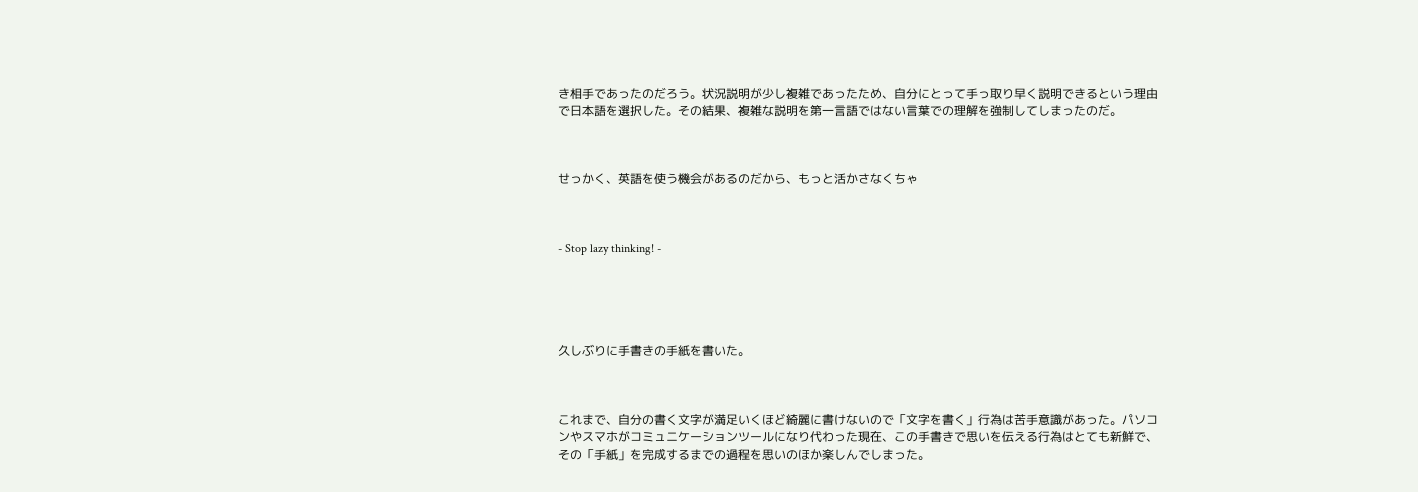き相手であったのだろう。状況説明が少し複雑であったため、自分にとって手っ取り早く説明できるという理由で日本語を選択した。その結果、複雑な説明を第一言語ではない言葉での理解を強制してしまったのだ。



せっかく、英語を使う機会があるのだから、もっと活かさなくちゃ



- Stop lazy thinking! -





久しぶりに手書きの手紙を書いた。



これまで、自分の書く文字が満足いくほど綺麗に書けないので「文字を書く」行為は苦手意識があった。パソコンやスマホがコミュニケーションツールになり代わった現在、この手書きで思いを伝える行為はとても新鮮で、その「手紙」を完成するまでの過程を思いのほか楽しんでしまった。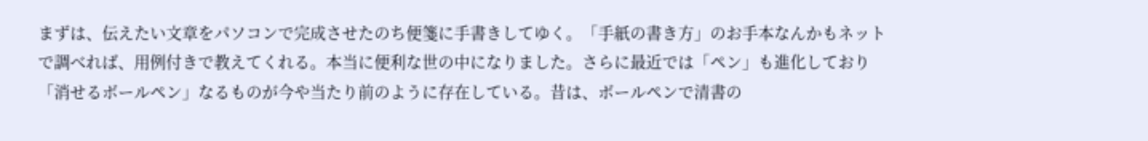まずは、伝えたい文章をパソコンで完成させたのち便箋に手書きしてゆく。「手紙の書き方」のお手本なんかもネットで調べれば、用例付きで教えてくれる。本当に便利な世の中になりました。さらに最近では「ペン」も進化しており「消せるボールペン」なるものが今や当たり前のように存在している。昔は、ボールペンで清書の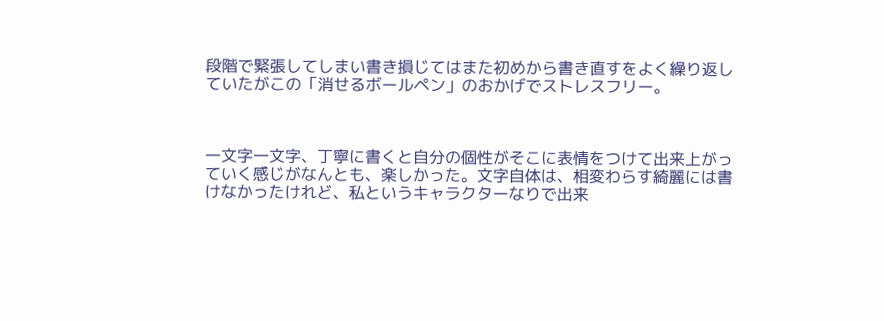段階で緊張してしまい書き損じてはまた初めから書き直すをよく繰り返していたがこの「消せるボールペン」のおかげでストレスフリー。



一文字一文字、丁寧に書くと自分の個性がそこに表情をつけて出来上がっていく感じがなんとも、楽しかった。文字自体は、相変わらす綺麗には書けなかったけれど、私というキャラクターなりで出来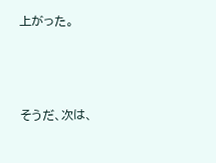上がった。



そうだ、次は、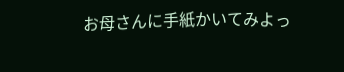お母さんに手紙かいてみよっ